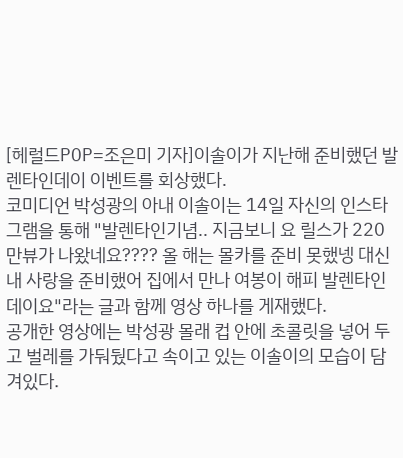[헤럴드POP=조은미 기자]이솔이가 지난해 준비했던 발렌타인데이 이벤트를 회상했다.
코미디언 박성광의 아내 이솔이는 14일 자신의 인스타그램을 통해 "발렌타인기념.. 지금보니 요 릴스가 220만뷰가 나왔네요???? 올 해는 몰카를 준비 못했넹 대신 내 사랑을 준비했어 집에서 만나 여봉이 해피 발렌타인데이요"라는 글과 함께 영상 하나를 게재했다.
공개한 영상에는 박성광 몰래 컵 안에 초콜릿을 넣어 두고 벌레를 가둬뒀다고 속이고 있는 이솔이의 모습이 담겨있다.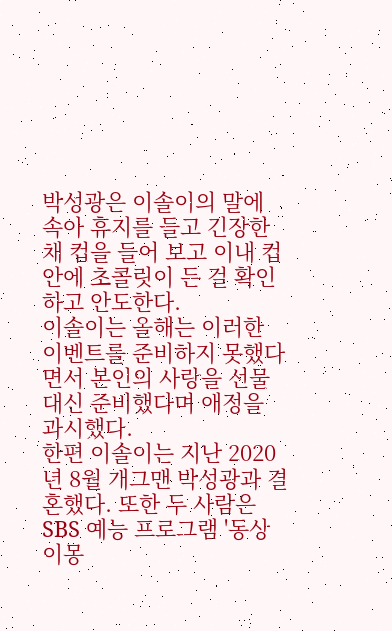박성광은 이솔이의 말에 속아 휴지를 들고 긴장한 채 컵을 들어 보고 이내 컵 안에 초콜릿이 든 걸 확인하고 안도한다.
이솔이는 올해는 이러한 이벤트를 준비하지 못했다면서 본인의 사랑을 선물 대신 준비했다며 애정을 과시했다.
한편 이솔이는 지난 2020년 8월 개그맨 박성광과 결혼했다. 또한 두 사람은 SBS 예능 프로그램 '동상이몽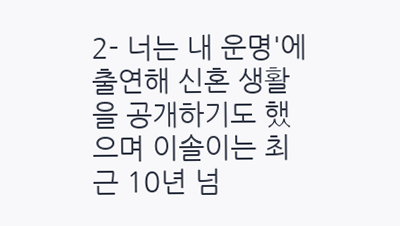2- 너는 내 운명'에 출연해 신혼 생활을 공개하기도 했으며 이솔이는 최근 10년 넘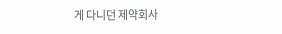게 다니던 제약회사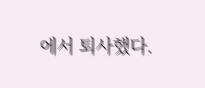에서 퇴사했다.